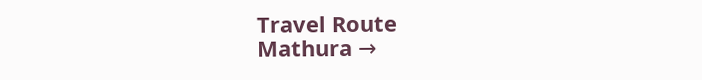Travel Route
Mathura →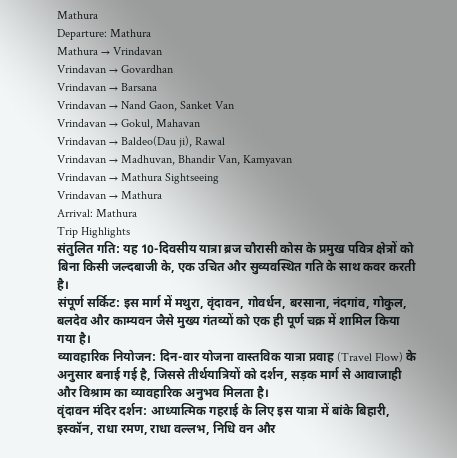Mathura
Departure: Mathura
Mathura → Vrindavan
Vrindavan → Govardhan
Vrindavan → Barsana
Vrindavan → Nand Gaon, Sanket Van
Vrindavan → Gokul, Mahavan
Vrindavan → Baldeo(Dau ji), Rawal
Vrindavan → Madhuvan, Bhandir Van, Kamyavan
Vrindavan → Mathura Sightseeing
Vrindavan → Mathura
Arrival: Mathura
Trip Highlights
संतुलित गति: यह 10-दिवसीय यात्रा ब्रज चौरासी कोस के प्रमुख पवित्र क्षेत्रों को बिना किसी जल्दबाजी के, एक उचित और सुव्यवस्थित गति के साथ कवर करती है।
संपूर्ण सर्किट: इस मार्ग में मथुरा, वृंदावन, गोवर्धन, बरसाना, नंदगांव, गोकुल, बलदेव और काम्यवन जैसे मुख्य गंतव्यों को एक ही पूर्ण चक्र में शामिल किया गया है।
व्यावहारिक नियोजन: दिन-वार योजना वास्तविक यात्रा प्रवाह (Travel Flow) के अनुसार बनाई गई है, जिससे तीर्थयात्रियों को दर्शन, सड़क मार्ग से आवाजाही और विश्राम का व्यावहारिक अनुभव मिलता है।
वृंदावन मंदिर दर्शन: आध्यात्मिक गहराई के लिए इस यात्रा में बांके बिहारी, इस्कॉन, राधा रमण, राधा वल्लभ, निधि वन और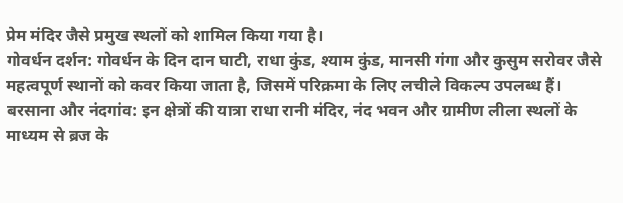प्रेम मंदिर जैसे प्रमुख स्थलों को शामिल किया गया है।
गोवर्धन दर्शन: गोवर्धन के दिन दान घाटी, राधा कुंड, श्याम कुंड, मानसी गंगा और कुसुम सरोवर जैसे महत्वपूर्ण स्थानों को कवर किया जाता है, जिसमें परिक्रमा के लिए लचीले विकल्प उपलब्ध हैं।
बरसाना और नंदगांव: इन क्षेत्रों की यात्रा राधा रानी मंदिर, नंद भवन और ग्रामीण लीला स्थलों के माध्यम से ब्रज के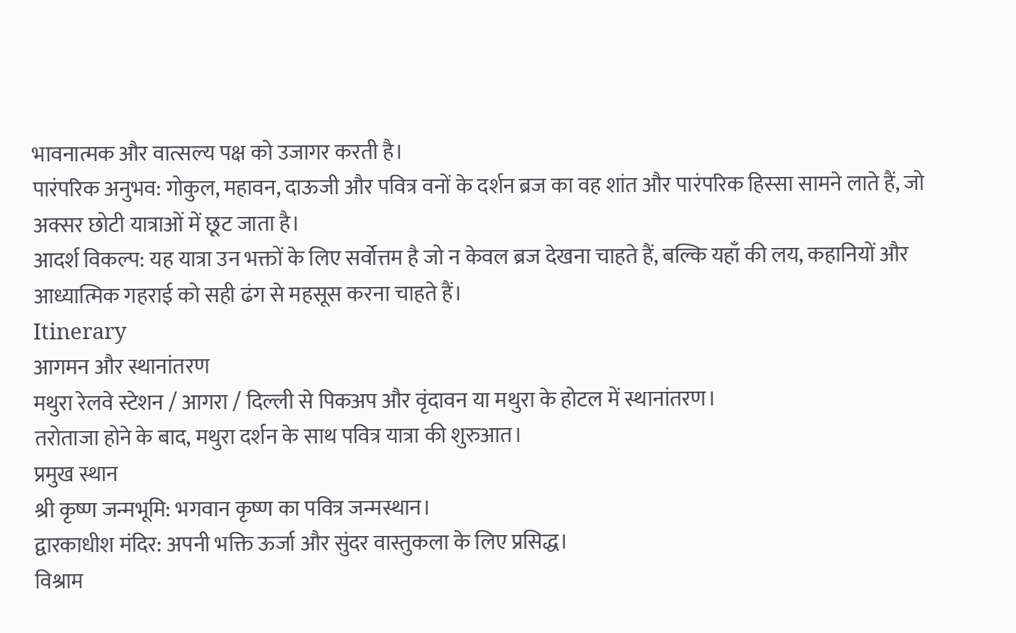भावनात्मक और वात्सल्य पक्ष को उजागर करती है।
पारंपरिक अनुभव: गोकुल, महावन, दाऊजी और पवित्र वनों के दर्शन ब्रज का वह शांत और पारंपरिक हिस्सा सामने लाते हैं, जो अक्सर छोटी यात्राओं में छूट जाता है।
आदर्श विकल्प: यह यात्रा उन भक्तों के लिए सर्वोत्तम है जो न केवल ब्रज देखना चाहते हैं, बल्कि यहाँ की लय, कहानियों और आध्यात्मिक गहराई को सही ढंग से महसूस करना चाहते हैं।
Itinerary
आगमन और स्थानांतरण
मथुरा रेलवे स्टेशन / आगरा / दिल्ली से पिकअप और वृंदावन या मथुरा के होटल में स्थानांतरण।
तरोताजा होने के बाद, मथुरा दर्शन के साथ पवित्र यात्रा की शुरुआत।
प्रमुख स्थान
श्री कृष्ण जन्मभूमि: भगवान कृष्ण का पवित्र जन्मस्थान।
द्वारकाधीश मंदिर: अपनी भक्ति ऊर्जा और सुंदर वास्तुकला के लिए प्रसिद्ध।
विश्राम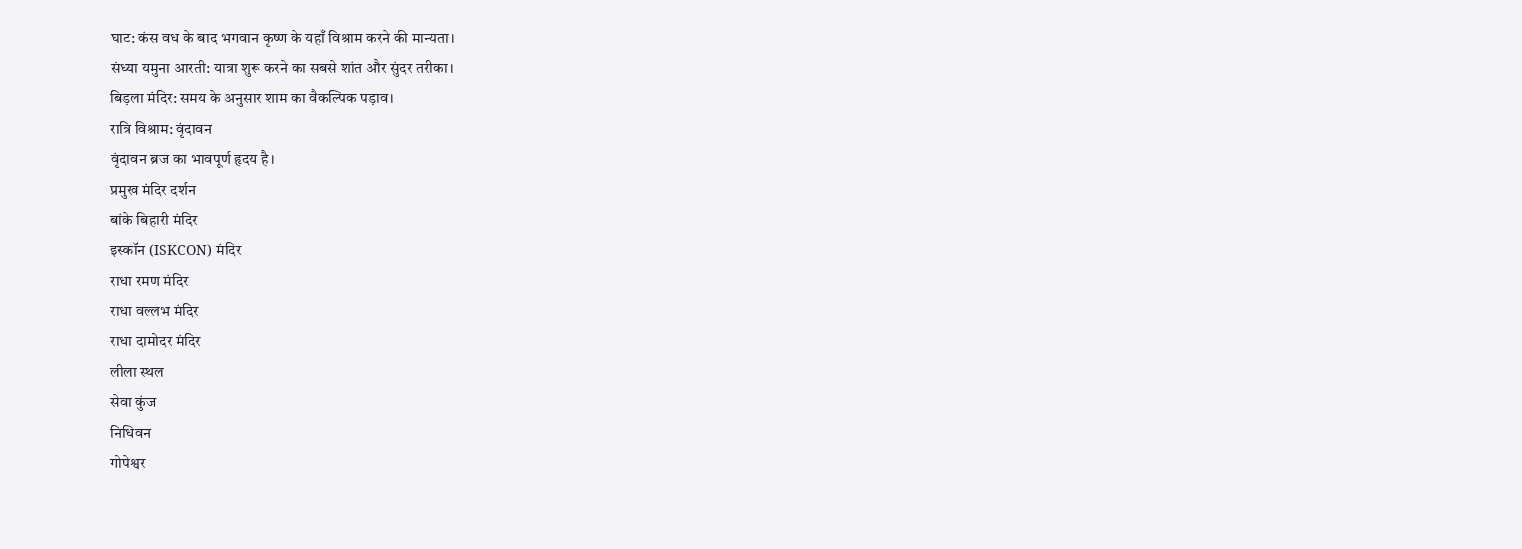घाट: कंस वध के बाद भगवान कृष्ण के यहाँ विश्राम करने की मान्यता।
संध्या यमुना आरती: यात्रा शुरू करने का सबसे शांत और सुंदर तरीका।
बिड़ला मंदिर: समय के अनुसार शाम का वैकल्पिक पड़ाव।
रात्रि विश्राम: वृंदावन
वृंदावन ब्रज का भावपूर्ण हृदय है।
प्रमुख मंदिर दर्शन
बांके बिहारी मंदिर
इस्कॉन (ISKCON) मंदिर
राधा रमण मंदिर
राधा वल्लभ मंदिर
राधा दामोदर मंदिर
लीला स्थल
सेवा कुंज
निधिवन
गोपेश्वर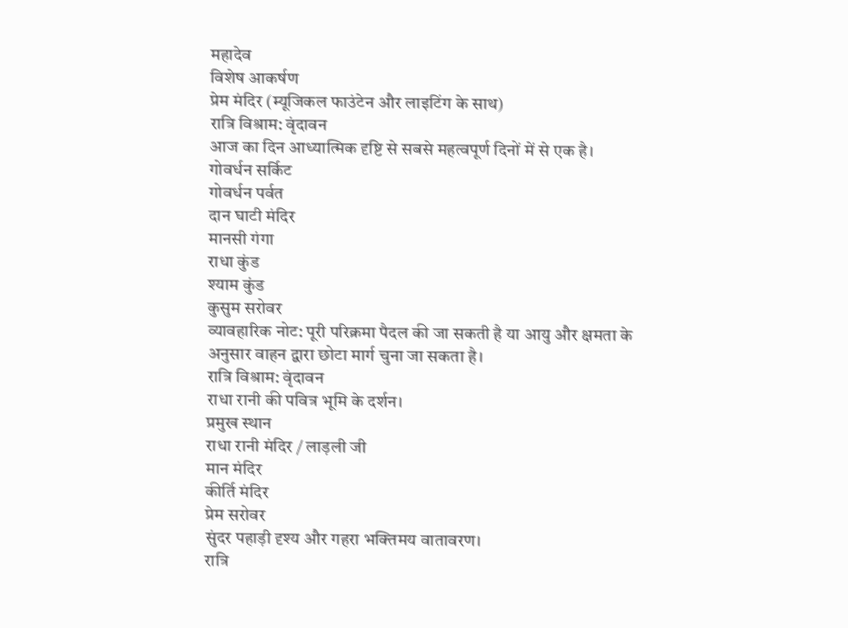महादेव
विशेष आकर्षण
प्रेम मंदिर (म्यूजिकल फाउंटेन और लाइटिंग के साथ)
रात्रि विश्राम: वृंदावन
आज का दिन आध्यात्मिक दृष्टि से सबसे महत्वपूर्ण दिनों में से एक है।
गोवर्धन सर्किट
गोवर्धन पर्वत
दान घाटी मंदिर
मानसी गंगा
राधा कुंड
श्याम कुंड
कुसुम सरोवर
व्यावहारिक नोट: पूरी परिक्रमा पैदल की जा सकती है या आयु और क्षमता के अनुसार वाहन द्वारा छोटा मार्ग चुना जा सकता है।
रात्रि विश्राम: वृंदावन
राधा रानी की पवित्र भूमि के दर्शन।
प्रमुख स्थान
राधा रानी मंदिर / लाड़ली जी
मान मंदिर
कीर्ति मंदिर
प्रेम सरोवर
सुंदर पहाड़ी दृश्य और गहरा भक्तिमय वातावरण।
रात्रि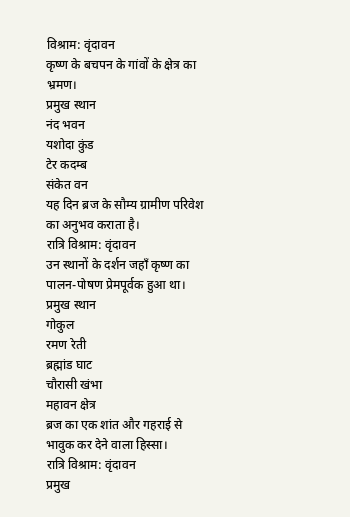विश्राम: वृंदावन
कृष्ण के बचपन के गांवों के क्षेत्र का भ्रमण।
प्रमुख स्थान
नंद भवन
यशोदा कुंड
टेर कदम्ब
संकेत वन
यह दिन ब्रज के सौम्य ग्रामीण परिवेश का अनुभव कराता है।
रात्रि विश्राम: वृंदावन
उन स्थानों के दर्शन जहाँ कृष्ण का पालन-पोषण प्रेमपूर्वक हुआ था।
प्रमुख स्थान
गोकुल
रमण रेती
ब्रह्मांड घाट
चौरासी खंभा
महावन क्षेत्र
ब्रज का एक शांत और गहराई से भावुक कर देने वाला हिस्सा।
रात्रि विश्राम: वृंदावन
प्रमुख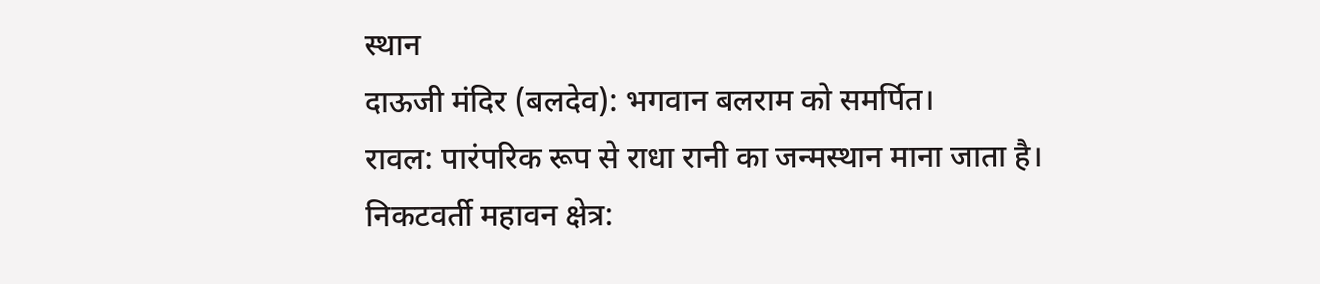स्थान
दाऊजी मंदिर (बलदेव): भगवान बलराम को समर्पित।
रावल: पारंपरिक रूप से राधा रानी का जन्मस्थान माना जाता है।
निकटवर्ती महावन क्षेत्र: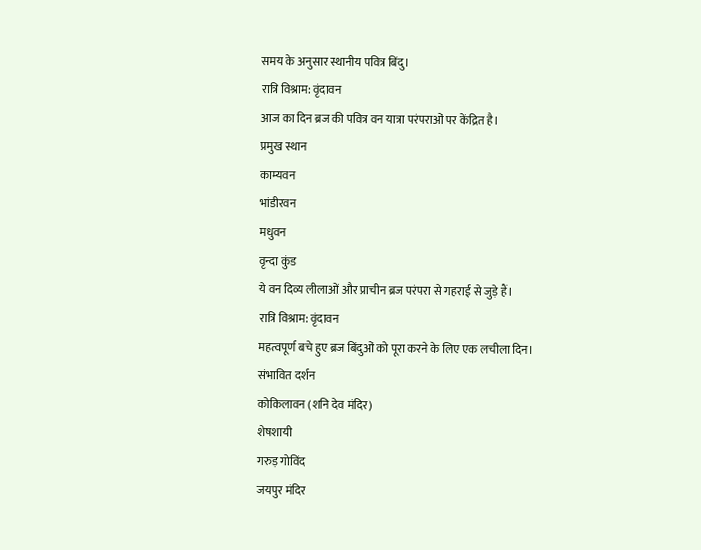समय के अनुसार स्थानीय पवित्र बिंदु।
रात्रि विश्राम: वृंदावन
आज का दिन ब्रज की पवित्र वन यात्रा परंपराओं पर केंद्रित है।
प्रमुख स्थान
काम्यवन
भांडीरवन
मधुवन
वृन्दा कुंड
ये वन दिव्य लीलाओं और प्राचीन ब्रज परंपरा से गहराई से जुड़े हैं।
रात्रि विश्राम: वृंदावन
महत्वपूर्ण बचे हुए ब्रज बिंदुओं को पूरा करने के लिए एक लचीला दिन।
संभावित दर्शन
कोकिलावन (शनि देव मंदिर)
शेषशायी
गरुड़ गोविंद
जयपुर मंदिर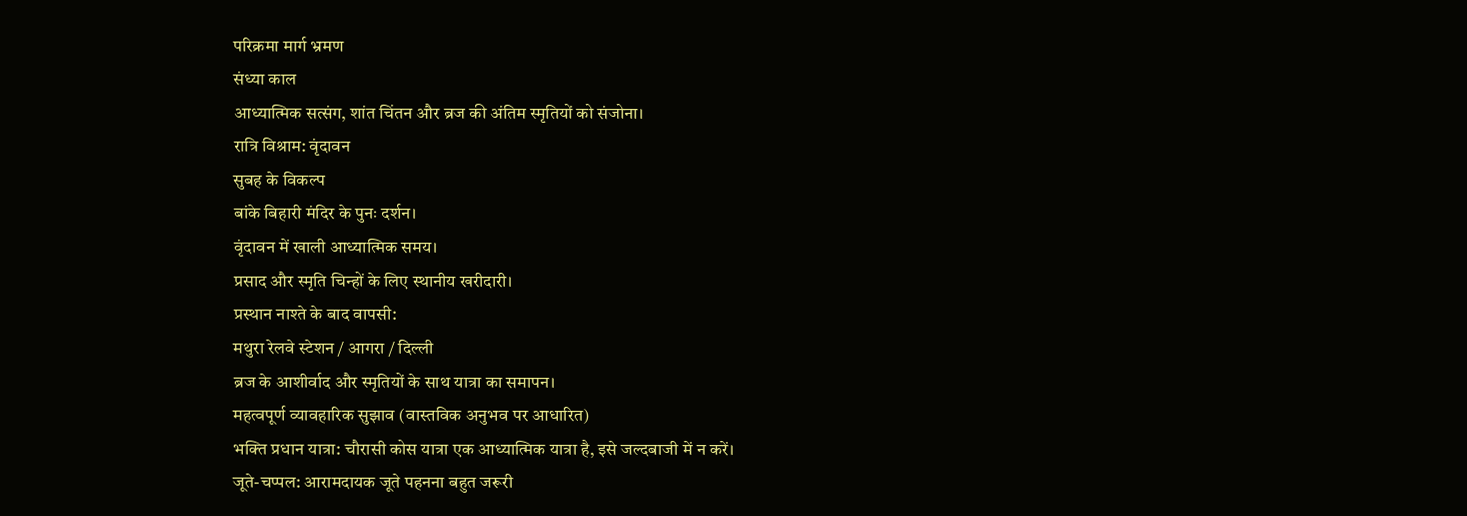परिक्रमा मार्ग भ्रमण
संध्या काल
आध्यात्मिक सत्संग, शांत चिंतन और ब्रज की अंतिम स्मृतियों को संजोना।
रात्रि विश्राम: वृंदावन
सुबह के विकल्प
बांके बिहारी मंदिर के पुनः दर्शन।
वृंदावन में खाली आध्यात्मिक समय।
प्रसाद और स्मृति चिन्हों के लिए स्थानीय खरीदारी।
प्रस्थान नाश्ते के बाद वापसी:
मथुरा रेलवे स्टेशन / आगरा / दिल्ली
ब्रज के आशीर्वाद और स्मृतियों के साथ यात्रा का समापन।
महत्वपूर्ण व्यावहारिक सुझाव (वास्तविक अनुभव पर आधारित)
भक्ति प्रधान यात्रा: चौरासी कोस यात्रा एक आध्यात्मिक यात्रा है, इसे जल्दबाजी में न करें।
जूते-चप्पल: आरामदायक जूते पहनना बहुत जरूरी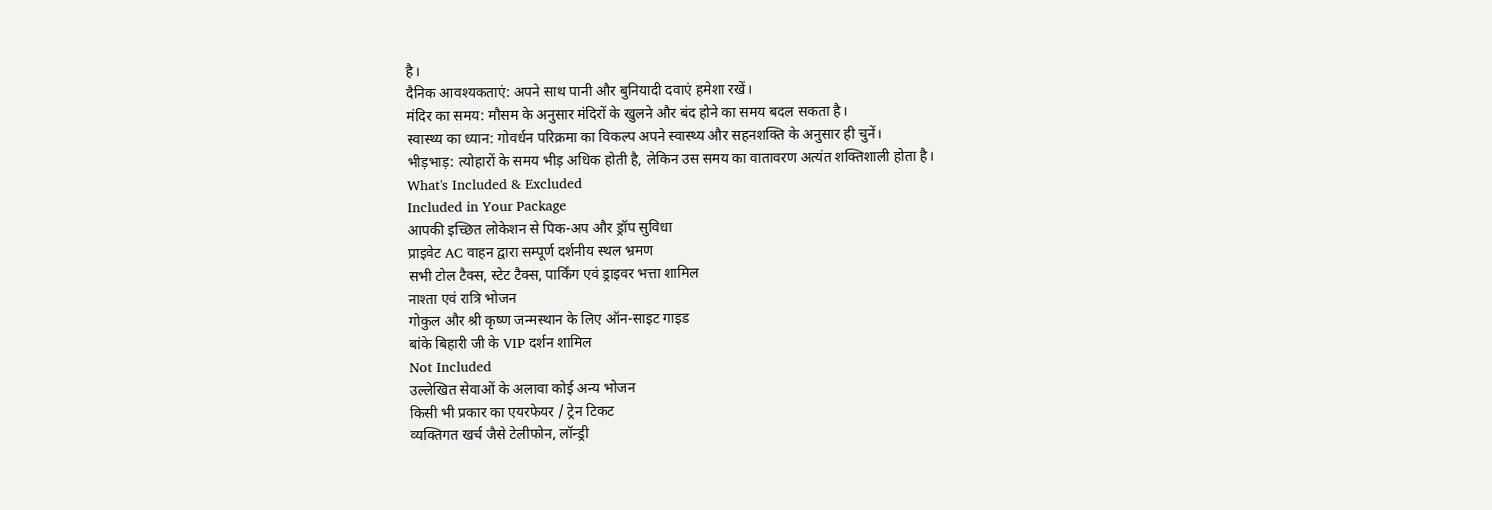है।
दैनिक आवश्यकताएं: अपने साथ पानी और बुनियादी दवाएं हमेशा रखें।
मंदिर का समय: मौसम के अनुसार मंदिरों के खुलने और बंद होने का समय बदल सकता है।
स्वास्थ्य का ध्यान: गोवर्धन परिक्रमा का विकल्प अपने स्वास्थ्य और सहनशक्ति के अनुसार ही चुनें।
भीड़भाड़: त्योहारों के समय भीड़ अधिक होती है, लेकिन उस समय का वातावरण अत्यंत शक्तिशाली होता है।
What's Included & Excluded
Included in Your Package
आपकी इच्छित लोकेशन से पिक-अप और ड्रॉप सुविधा
प्राइवेट AC वाहन द्वारा सम्पूर्ण दर्शनीय स्थल भ्रमण
सभी टोल टैक्स, स्टेट टैक्स, पार्किंग एवं ड्राइवर भत्ता शामिल
नाश्ता एवं रात्रि भोजन
गोकुल और श्री कृष्ण जन्मस्थान के लिए ऑन-साइट गाइड
बांके बिहारी जी के VIP दर्शन शामिल
Not Included
उल्लेखित सेवाओं के अलावा कोई अन्य भोजन
किसी भी प्रकार का एयरफेयर / ट्रेन टिकट
व्यक्तिगत खर्च जैसे टेलीफोन, लॉन्ड्री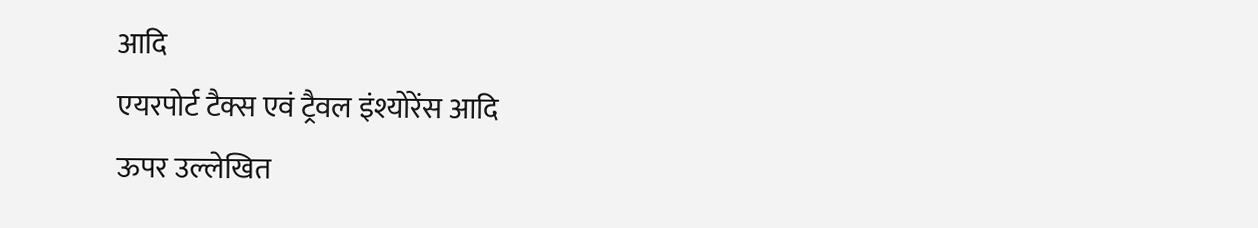आदि
एयरपोर्ट टैक्स एवं ट्रैवल इंश्योरेंस आदि
ऊपर उल्लेखित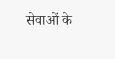सेवाओं के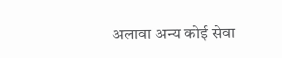अलावा अन्य कोई सेवा